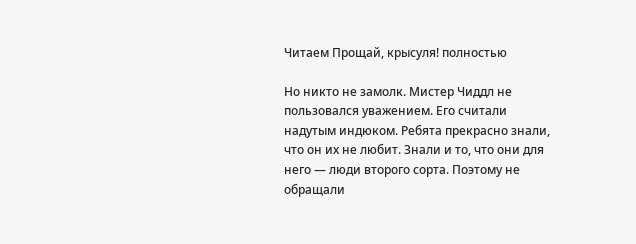Читаем Прощай, крысуля! полностью

Но никто не замолк. Мистер Чиддл не пользовался уважением. Его считали надутым индюком. Ребята прекрасно знали, что он их не любит. Знали и то, что они для него — люди второго сорта. Поэтому не обращали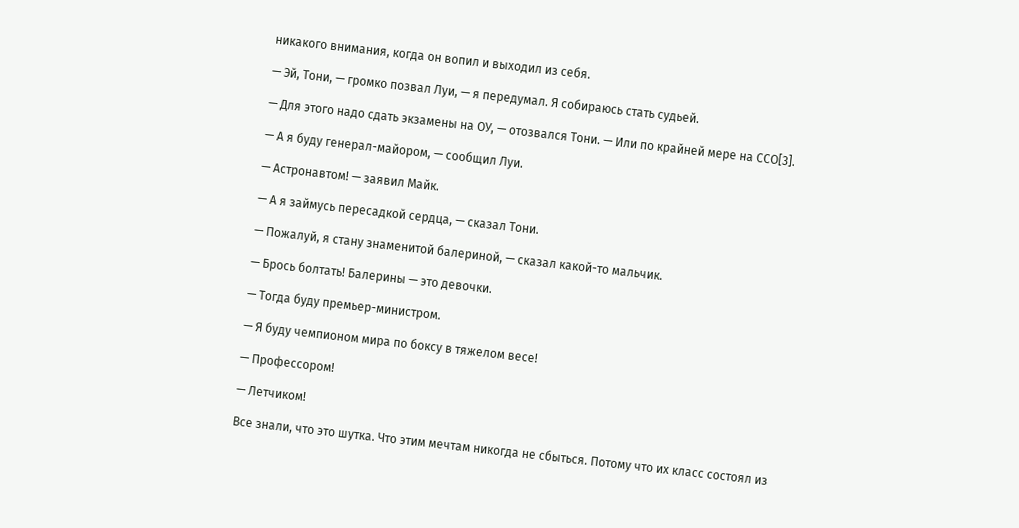никакого внимания, когда он вопил и выходил из себя.

— Эй, Тони, — громко позвал Луи, — я передумал. Я собираюсь стать судьей.

— Для этого надо сдать экзамены на ОУ, — отозвался Тони. — Или по крайней мере на ССО[3].

— А я буду генерал-майором, — сообщил Луи.

— Астронавтом! — заявил Майк.

— А я займусь пересадкой сердца, — сказал Тони.

— Пожалуй, я стану знаменитой балериной, — сказал какой-то мальчик.

— Брось болтать! Балерины — это девочки.

— Тогда буду премьер-министром.

— Я буду чемпионом мира по боксу в тяжелом весе!

— Профессором!

— Летчиком!

Все знали, что это шутка. Что этим мечтам никогда не сбыться. Потому что их класс состоял из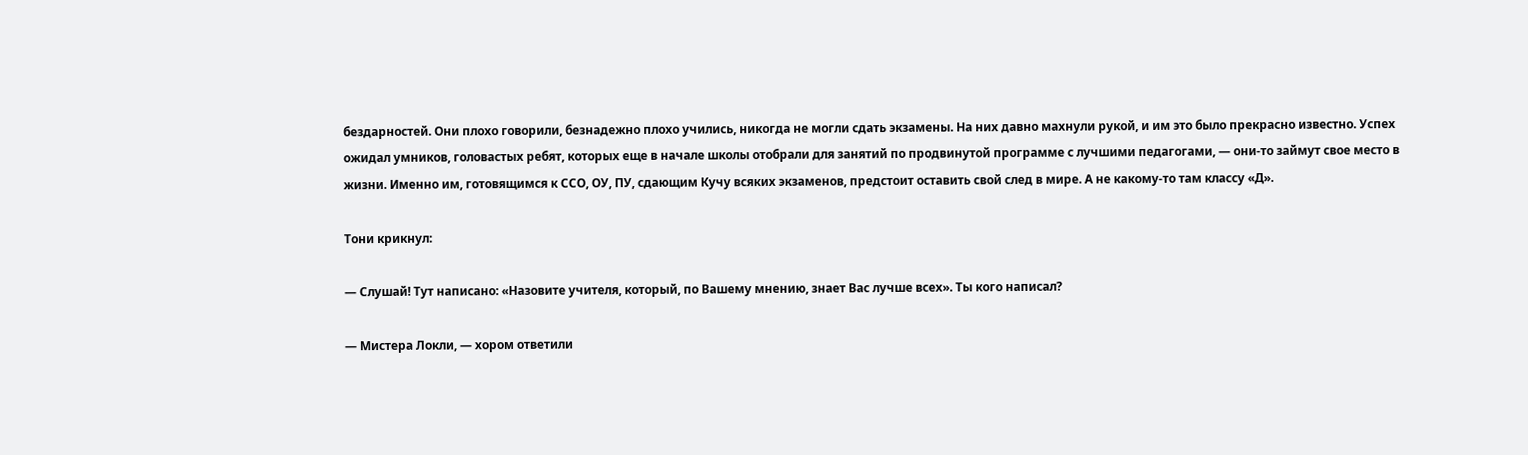бездарностей. Они плохо говорили, безнадежно плохо учились, никогда не могли сдать экзамены. На них давно махнули рукой, и им это было прекрасно известно. Успех ожидал умников, головастых ребят, которых еще в начале школы отобрали для занятий по продвинутой программе с лучшими педагогами, — они-то займут свое место в жизни. Именно им, готовящимся к ССО, ОУ, ПУ, сдающим Кучу всяких экзаменов, предстоит оставить свой след в мире. А не какому-то там классу «Д».

Тони крикнул:

— Слушай! Тут написано: «Назовите учителя, который, по Вашему мнению, знает Вас лучше всех». Ты кого написал?

— Мистера Локли, — хором ответили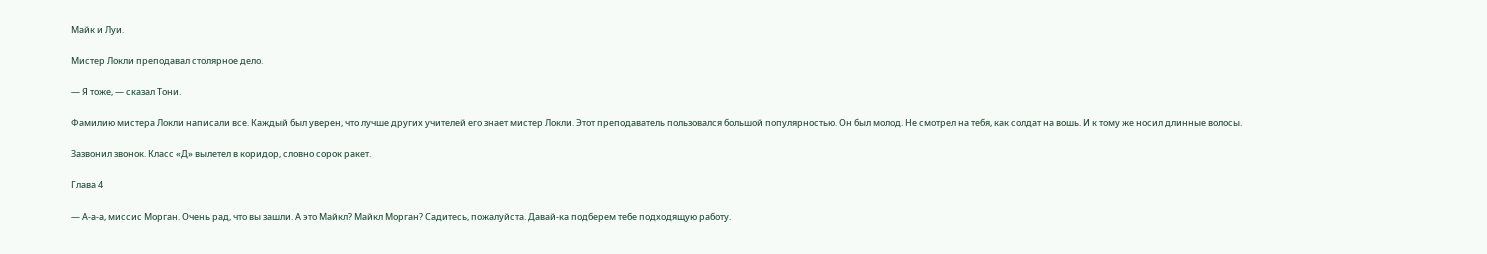Майк и Луи.

Мистер Локли преподавал столярное дело.

— Я тоже, — сказал Тони.

Фамилию мистера Локли написали все. Каждый был уверен, что лучше других учителей его знает мистер Локли. Этот преподаватель пользовался большой популярностью. Он был молод. Не смотрел на тебя, как солдат на вошь. И к тому же носил длинные волосы.

Зазвонил звонок. Класс «Д» вылетел в коридор, словно сорок ракет.

Глава 4

— А-а-а, миссис Морган. Очень рад, что вы зашли. А это Майкл? Майкл Морган? Садитесь, пожалуйста. Давай-ка подберем тебе подходящую работу.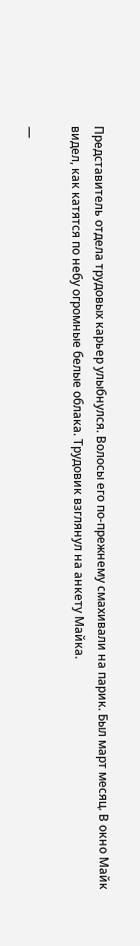Представитель отдела трудовых карьер улыбнулся. Волосы его по-прежнему смахивали на парик. Был март месяц. В окно Майк видел, как катятся по небу огромные белые облака. Трудовик взглянул на анкету Майка.

—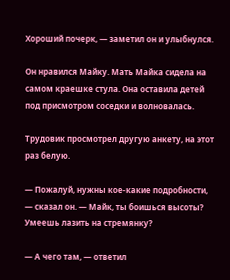Хороший почерк, — заметил он и улыбнулся.

Он нравился Майку. Мать Майка сидела на самом краешке стула. Она оставила детей под присмотром соседки и волновалась.

Трудовик просмотрел другую анкету, на этот раз белую.

— Пожалуй, нужны кое-какие подробности, — сказал он. — Майк, ты боишься высоты? Умеешь лазить на стремянку?

— А чего там, — ответил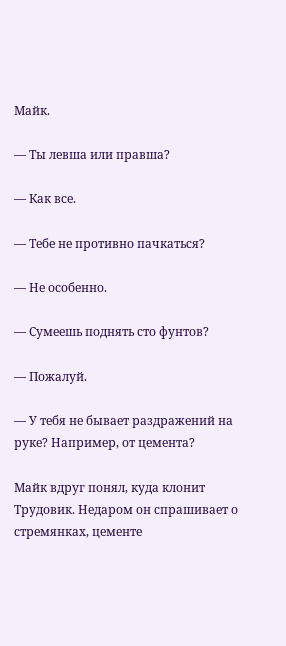Майк.

— Ты левша или правша?

— Как все.

— Тебе не противно пачкаться?

— Не особенно.

— Сумеешь поднять сто фунтов?

— Пожалуй.

— У тебя не бывает раздражений на руке? Например, от цемента?

Майк вдруг понял, куда клонит Трудовик. Недаром он спрашивает о стремянках, цементе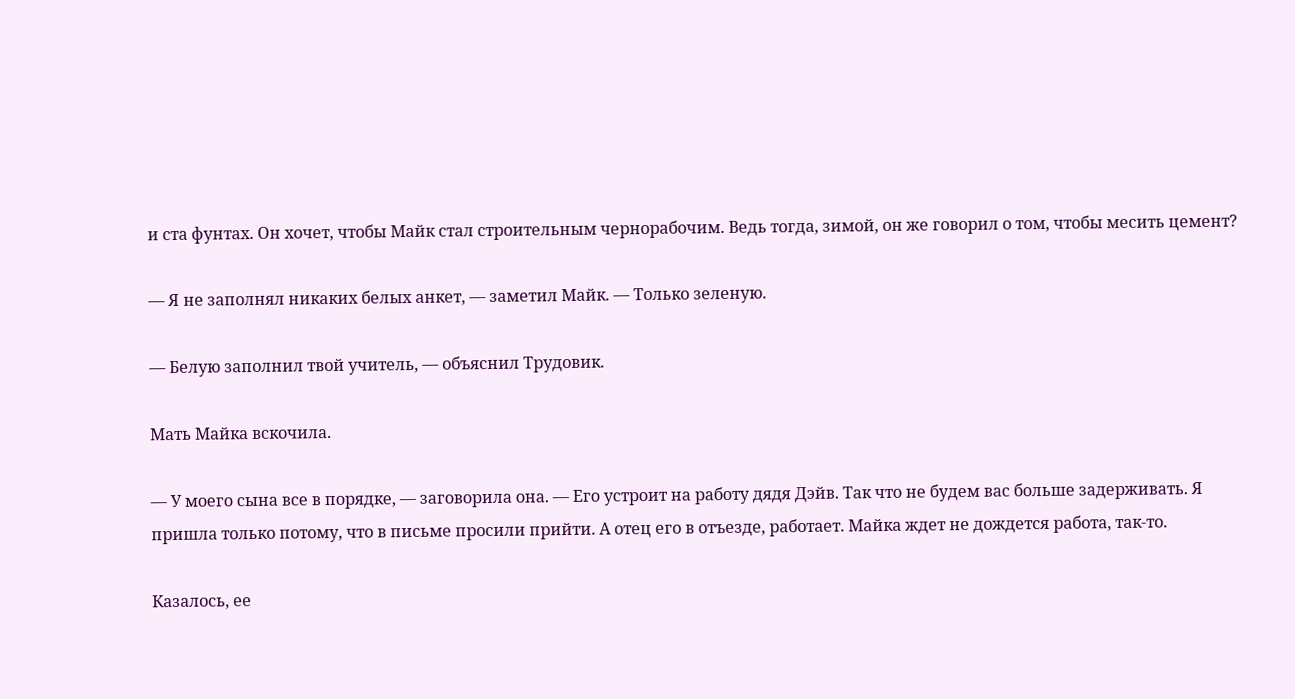и ста фунтах. Он хочет, чтобы Майк стал строительным чернорабочим. Ведь тогда, зимой, он же говорил о том, чтобы месить цемент?

— Я не заполнял никаких белых анкет, — заметил Майк. — Только зеленую.

— Белую заполнил твой учитель, — объяснил Трудовик.

Мать Майка вскочила.

— У моего сына все в порядке, — заговорила она. — Его устроит на работу дядя Дэйв. Так что не будем вас больше задерживать. Я пришла только потому, что в письме просили прийти. А отец его в отъезде, работает. Майка ждет не дождется работа, так-то.

Казалось, ее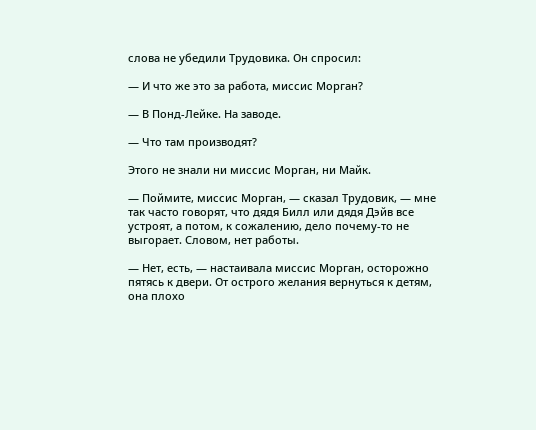слова не убедили Трудовика. Он спросил:

— И что же это за работа, миссис Морган?

— В Понд-Лейке. На заводе.

— Что там производят?

Этого не знали ни миссис Морган, ни Майк.

— Поймите, миссис Морган, — сказал Трудовик, — мне так часто говорят, что дядя Билл или дядя Дэйв все устроят, а потом, к сожалению, дело почему-то не выгорает. Словом, нет работы.

— Нет, есть, — настаивала миссис Морган, осторожно пятясь к двери. От острого желания вернуться к детям, она плохо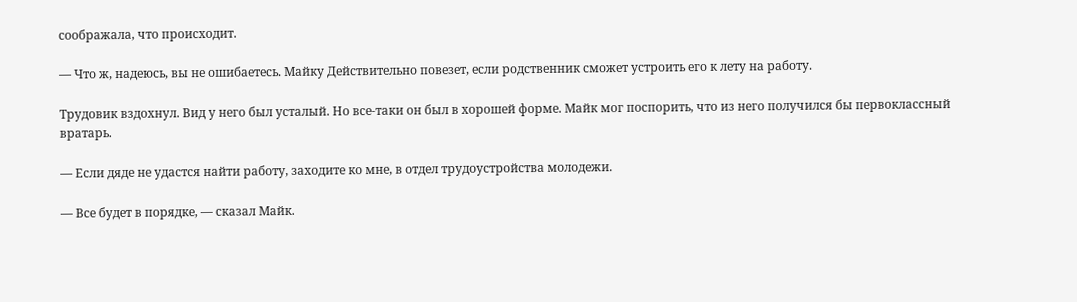соображала, что происходит.

— Что ж, надеюсь, вы не ошибаетесь. Майку Действительно повезет, если родственник сможет устроить его к лету на работу.

Трудовик вздохнул. Вид у него был усталый. Но все-таки он был в хорошей форме. Майк мог поспорить, что из него получился бы первоклассный вратарь.

— Если дяде не удастся найти работу, заходите ко мне, в отдел трудоустройства молодежи.

— Все будет в порядке, — сказал Майк.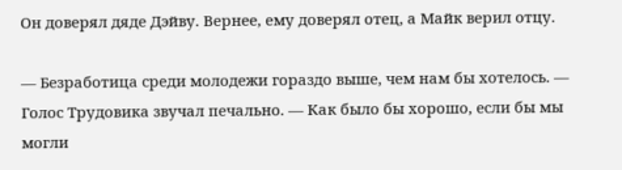Он доверял дяде Дэйву. Вернее, ему доверял отец, а Майк верил отцу.

— Безработица среди молодежи гораздо выше, чем нам бы хотелось. — Голос Трудовика звучал печально. — Как было бы хорошо, если бы мы могли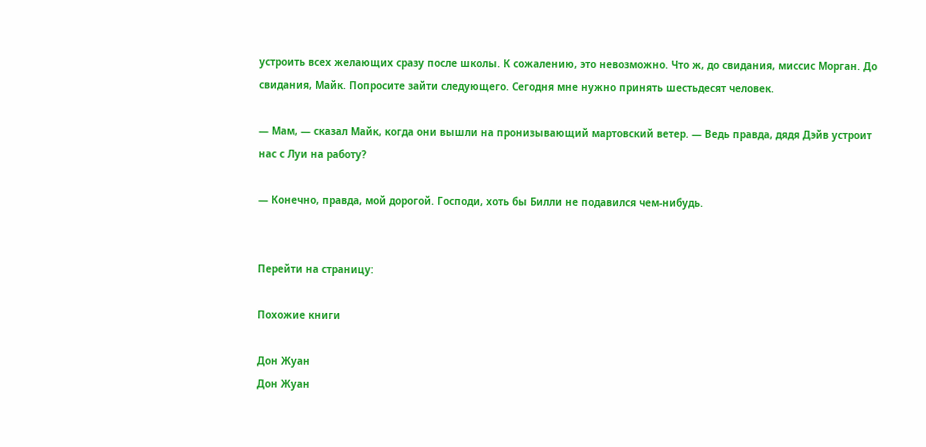устроить всех желающих сразу после школы. К сожалению, это невозможно. Что ж, до свидания, миссис Морган. До свидания, Майк. Попросите зайти следующего. Сегодня мне нужно принять шестьдесят человек.

— Мам, — сказал Майк, когда они вышли на пронизывающий мартовский ветер. — Ведь правда, дядя Дэйв устроит нас с Луи на работу?

— Конечно, правда, мой дорогой. Господи, хоть бы Билли не подавился чем-нибудь.


Перейти на страницу:

Похожие книги

Дон Жуан
Дон Жуан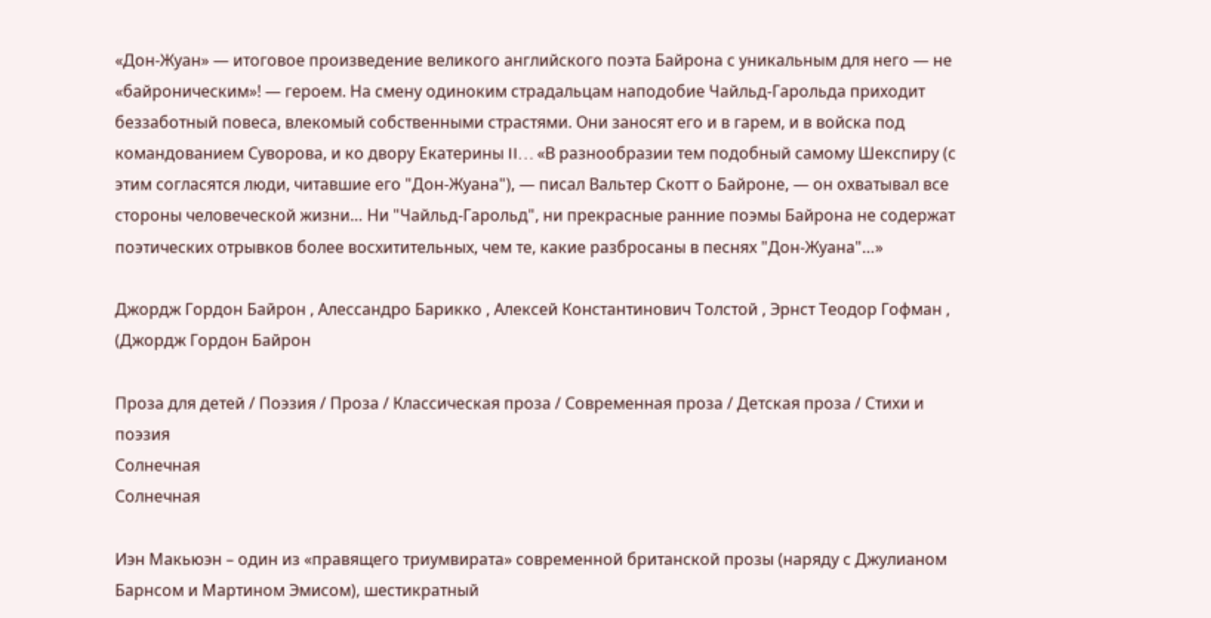«Дон-Жуан» — итоговое произведение великого английского поэта Байрона с уникальным для него — не «байроническим»! — героем. На смену одиноким страдальцам наподобие Чайльд-Гарольда приходит беззаботный повеса, влекомый собственными страстями. Они заносят его и в гарем, и в войска под командованием Суворова, и ко двору Екатерины II… «В разнообразии тем подобный самому Шекспиру (с этим согласятся люди, читавшие его "Дон-Жуана"), — писал Вальтер Скотт о Байроне, — он охватывал все стороны человеческой жизни… Ни "Чайльд-Гарольд", ни прекрасные ранние поэмы Байрона не содержат поэтических отрывков более восхитительных, чем те, какие разбросаны в песнях "Дон-Жуана"…»

Джордж Гордон Байрон , Алессандро Барикко , Алексей Константинович Толстой , Эрнст Теодор Гофман , (Джордж Гордон Байрон

Проза для детей / Поэзия / Проза / Классическая проза / Современная проза / Детская проза / Стихи и поэзия
Солнечная
Солнечная

Иэн Макьюэн – один из «правящего триумвирата» современной британской прозы (наряду с Джулианом Барнсом и Мартином Эмисом), шестикратный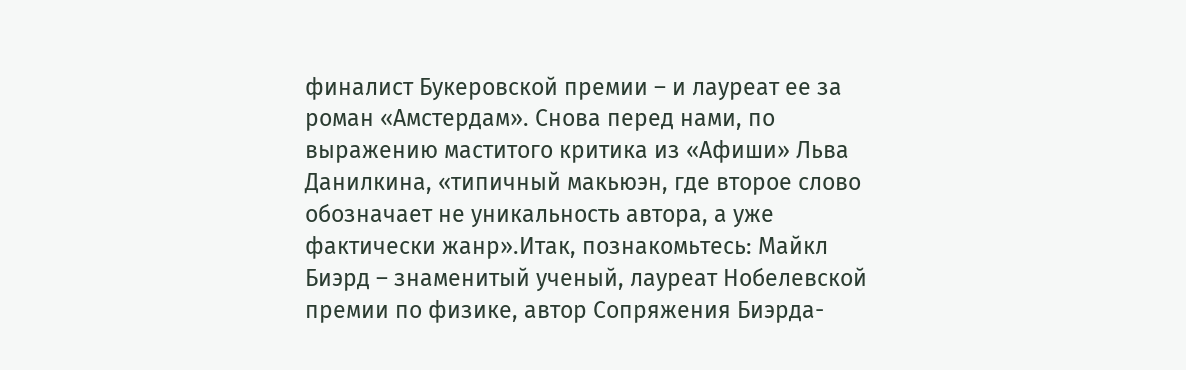финалист Букеровской премии – и лауреат ее за роман «Амстердам». Снова перед нами, по выражению маститого критика из «Афиши» Льва Данилкина, «типичный макьюэн, где второе слово обозначает не уникальность автора, а уже фактически жанр».Итак, познакомьтесь: Майкл Биэрд – знаменитый ученый, лауреат Нобелевской премии по физике, автор Сопряжения Биэрда-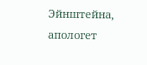Эйнштейна, апологет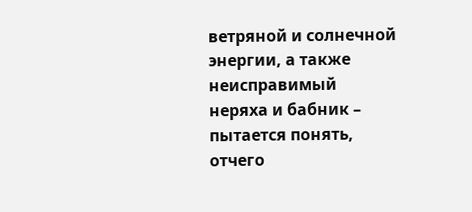ветряной и солнечной энергии, а также неисправимый неряха и бабник – пытается понять, отчего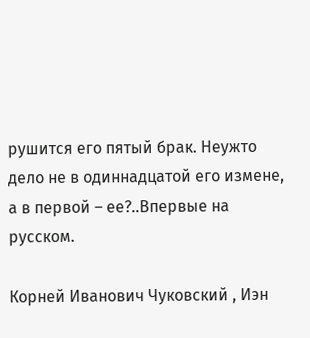рушится его пятый брак. Неужто дело не в одиннадцатой его измене, а в первой – ее?..Впервые на русском.

Корней Иванович Чуковский , Иэн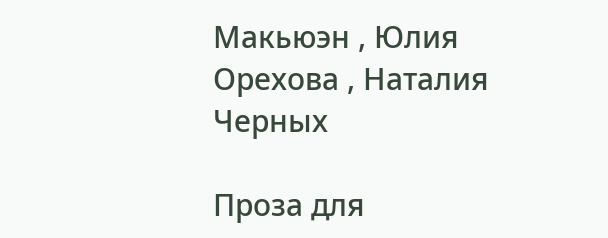Макьюэн , Юлия Орехова , Наталия Черных

Проза для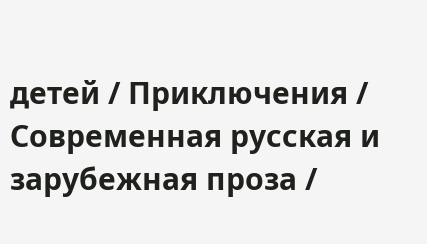детей / Приключения / Современная русская и зарубежная проза /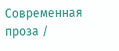Современная проза /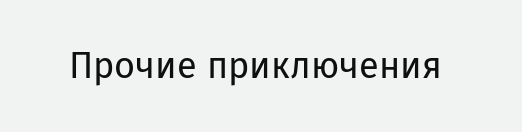Прочие приключения